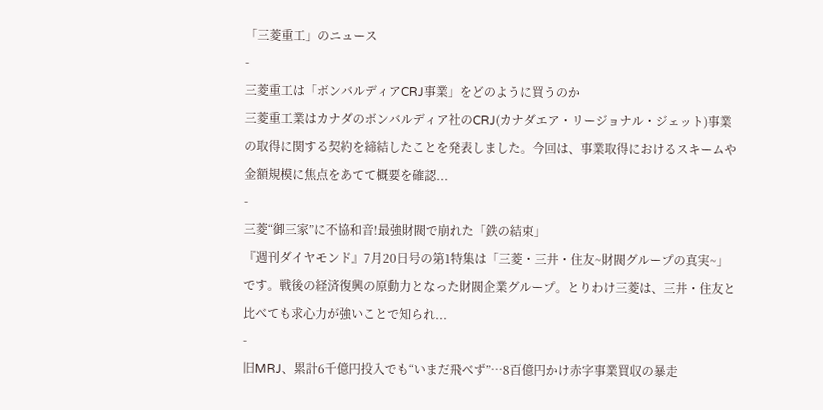「三菱重工」のニュース
-
三菱重工は「ボンバルディアCRJ事業」をどのように買うのか
三菱重工業はカナダのボンバルディア社のCRJ(カナダエア・リージョナル・ジェット)事業の取得に関する契約を締結したことを発表しました。今回は、事業取得におけるスキームや金額規模に焦点をあてて概要を確認...
-
三菱“御三家”に不協和音!最強財閥で崩れた「鉄の結束」
『週刊ダイヤモンド』7月20日号の第1特集は「三菱・三井・住友~財閥グループの真実~」です。戦後の経済復興の原動力となった財閥企業グループ。とりわけ三菱は、三井・住友と比べても求心力が強いことで知られ...
-
旧MRJ、累計6千億円投入でも“いまだ飛べず”…8百億円かけ赤字事業買収の暴走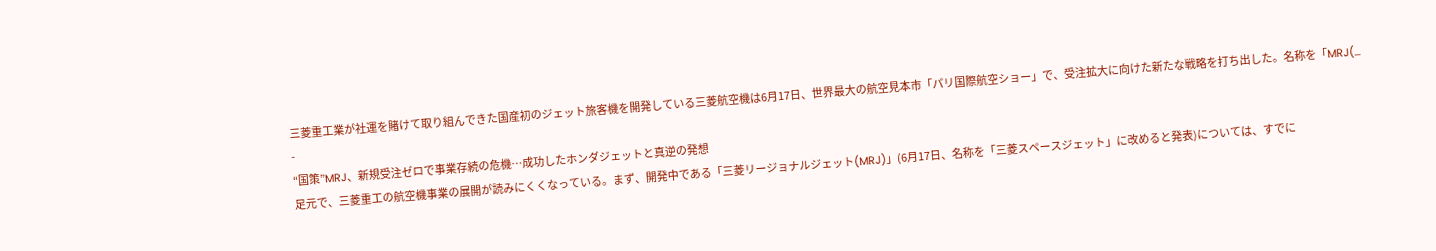三菱重工業が社運を賭けて取り組んできた国産初のジェット旅客機を開発している三菱航空機は6月17日、世界最大の航空見本市「パリ国際航空ショー」で、受注拡大に向けた新たな戦略を打ち出した。名称を「MRJ(...
-
“国策”MRJ、新規受注ゼロで事業存続の危機…成功したホンダジェットと真逆の発想
足元で、三菱重工の航空機事業の展開が読みにくくなっている。まず、開発中である「三菱リージョナルジェット(MRJ)」(6月17日、名称を「三菱スペースジェット」に改めると発表)については、すでに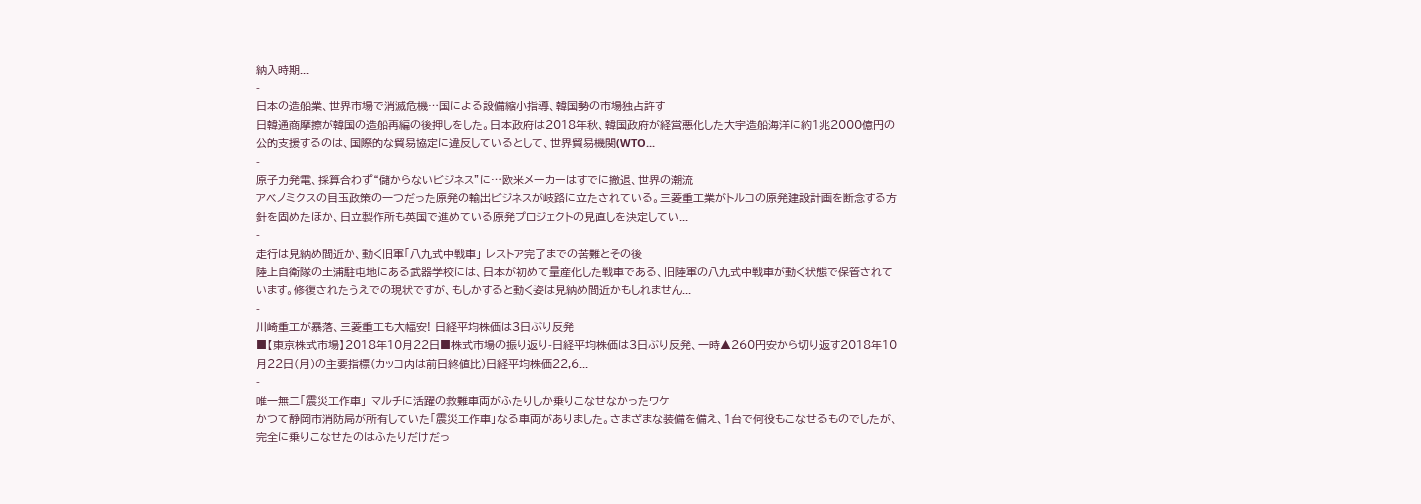納入時期...
-
日本の造船業、世界市場で消滅危機…国による設備縮小指導、韓国勢の市場独占許す
日韓通商摩擦が韓国の造船再編の後押しをした。日本政府は2018年秋、韓国政府が経営悪化した大宇造船海洋に約1兆2000億円の公的支援するのは、国際的な貿易協定に違反しているとして、世界貿易機関(WTO...
-
原子力発電、採算合わず“儲からないビジネス”に…欧米メーカーはすでに撤退、世界の潮流
アベノミクスの目玉政策の一つだった原発の輸出ビジネスが岐路に立たされている。三菱重工業がトルコの原発建設計画を断念する方針を固めたほか、日立製作所も英国で進めている原発プロジェクトの見直しを決定してい...
-
走行は見納め間近か、動く旧軍「八九式中戦車」 レストア完了までの苦難とその後
陸上自衛隊の土浦駐屯地にある武器学校には、日本が初めて量産化した戦車である、旧陸軍の八九式中戦車が動く状態で保管されています。修復されたうえでの現状ですが、もしかすると動く姿は見納め間近かもしれません...
-
川崎重工が暴落、三菱重工も大幅安! 日経平均株価は3日ぶり反発
■【東京株式市場】2018年10月22日■株式市場の振り返り-日経平均株価は3日ぶり反発、一時▲260円安から切り返す2018年10月22日(月)の主要指標(カッコ内は前日終値比)日経平均株価22,6...
-
唯一無二「震災工作車」 マルチに活躍の救難車両がふたりしか乗りこなせなかったワケ
かつて静岡市消防局が所有していた「震災工作車」なる車両がありました。さまざまな装備を備え、1台で何役もこなせるものでしたが、完全に乗りこなせたのはふたりだけだっ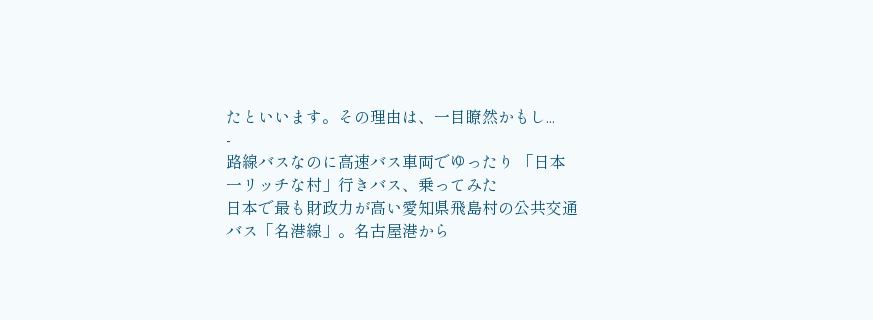たといいます。その理由は、一目瞭然かもし...
-
路線バスなのに高速バス車両でゆったり 「日本一リッチな村」行きバス、乗ってみた
日本で最も財政力が高い愛知県飛島村の公共交通バス「名港線」。名古屋港から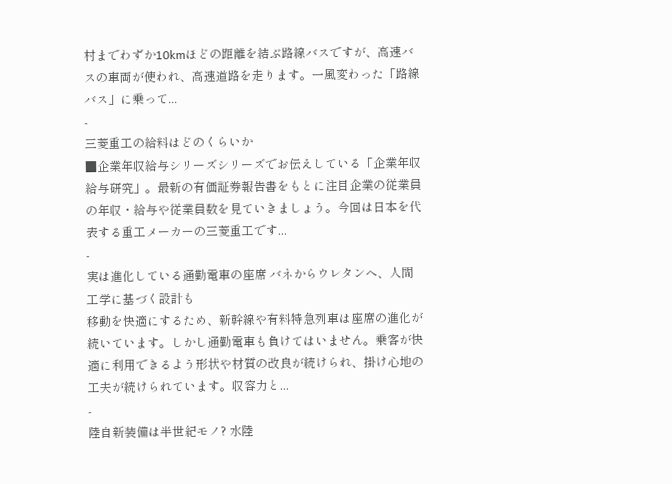村までわずか10kmほどの距離を結ぶ路線バスですが、高速バスの車両が使われ、高速道路を走ります。一風変わった「路線バス」に乗って...
-
三菱重工の給料はどのくらいか
■企業年収給与シリーズシリーズでお伝えしている「企業年収給与研究」。最新の有価証券報告書をもとに注目企業の従業員の年収・給与や従業員数を見ていきましょう。今回は日本を代表する重工メーカーの三菱重工です...
-
実は進化している通勤電車の座席 バネからウレタンへ、人間工学に基づく設計も
移動を快適にするため、新幹線や有料特急列車は座席の進化が続いています。しかし通勤電車も負けてはいません。乗客が快適に利用できるよう形状や材質の改良が続けられ、掛け心地の工夫が続けられています。収容力と...
-
陸自新装備は半世紀モノ? 水陸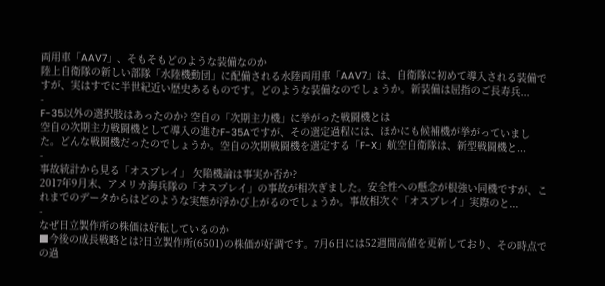両用車「AAV7」、そもそもどのような装備なのか
陸上自衛隊の新しい部隊「水陸機動団」に配備される水陸両用車「AAV7」は、自衛隊に初めて導入される装備ですが、実はすでに半世紀近い歴史あるものです。どのような装備なのでしょうか。新装備は屈指のご長寿兵...
-
F-35以外の選択肢はあったのか? 空自の「次期主力機」に挙がった戦闘機とは
空自の次期主力戦闘機として導入の進むF-35Aですが、その選定過程には、ほかにも候補機が挙がっていました。どんな戦闘機だったのでしょうか。空自の次期戦闘機を選定する「F-X」航空自衛隊は、新型戦闘機と...
-
事故統計から見る「オスプレイ」 欠陥機論は事実か否か?
2017年9月末、アメリカ海兵隊の「オスプレイ」の事故が相次ぎました。安全性への懸念が根強い同機ですが、これまでのデータからはどのような実態が浮かび上がるのでしょうか。事故相次ぐ「オスプレイ」実際のと...
-
なぜ日立製作所の株価は好転しているのか
■今後の成長戦略とは?日立製作所(6501)の株価が好調です。7月6日には52週間高値を更新しており、その時点での過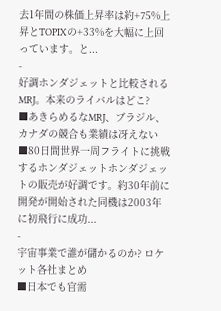去1年間の株価上昇率は約+75%上昇とTOPIXの+33%を大幅に上回っています。と...
-
好調ホンダジェットと比較されるMRJ。本来のライバルはどこ?
■あきらめるなMRJ、ブラジル、カナダの競合も業績は冴えない■80日間世界一周フライトに挑戦するホンダジェットホンダジェットの販売が好調です。約30年前に開発が開始された同機は2003年に初飛行に成功...
-
宇宙事業で誰が儲かるのか? ロケット各社まとめ
■日本でも官需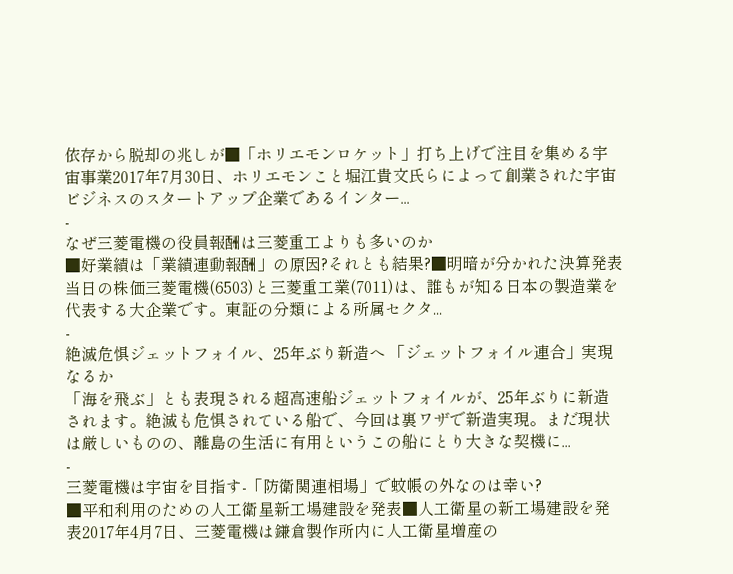依存から脱却の兆しが■「ホリエモンロケット」打ち上げで注目を集める宇宙事業2017年7月30日、ホリエモンこと堀江貴文氏らによって創業された宇宙ビジネスのスタートアップ企業であるインター...
-
なぜ三菱電機の役員報酬は三菱重工よりも多いのか
■好業績は「業績連動報酬」の原因?それとも結果?■明暗が分かれた決算発表当日の株価三菱電機(6503)と三菱重工業(7011)は、誰もが知る日本の製造業を代表する大企業です。東証の分類による所属セクタ...
-
絶滅危惧ジェットフォイル、25年ぶり新造へ 「ジェットフォイル連合」実現なるか
「海を飛ぶ」とも表現される超高速船ジェットフォイルが、25年ぶりに新造されます。絶滅も危惧されている船で、今回は裏ワザで新造実現。まだ現状は厳しいものの、離島の生活に有用というこの船にとり大きな契機に...
-
三菱電機は宇宙を目指す-「防衛関連相場」で蚊帳の外なのは幸い?
■平和利用のための人工衛星新工場建設を発表■人工衛星の新工場建設を発表2017年4月7日、三菱電機は鎌倉製作所内に人工衛星増産の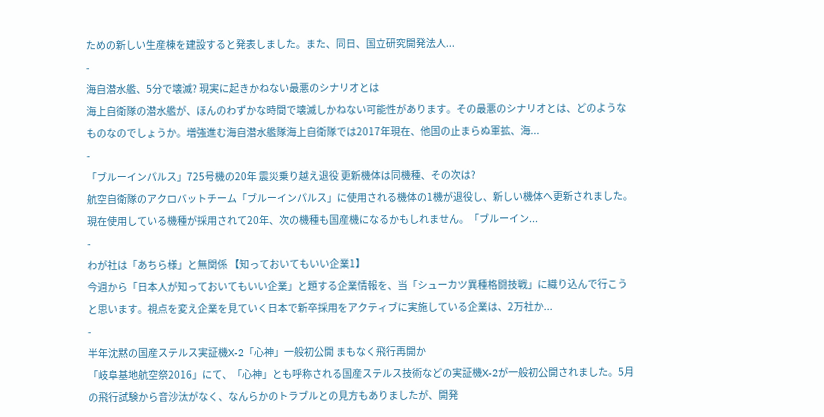ための新しい生産棟を建設すると発表しました。また、同日、国立研究開発法人...
-
海自潜水艦、5分で壊滅? 現実に起きかねない最悪のシナリオとは
海上自衛隊の潜水艦が、ほんのわずかな時間で壊滅しかねない可能性があります。その最悪のシナリオとは、どのようなものなのでしょうか。増強進む海自潜水艦隊海上自衛隊では2017年現在、他国の止まらぬ軍拡、海...
-
「ブルーインパルス」725号機の20年 震災乗り越え退役 更新機体は同機種、その次は?
航空自衛隊のアクロバットチーム「ブルーインパルス」に使用される機体の1機が退役し、新しい機体へ更新されました。現在使用している機種が採用されて20年、次の機種も国産機になるかもしれません。「ブルーイン...
-
わが社は「あちら様」と無関係 【知っておいてもいい企業1】
今週から「日本人が知っておいてもいい企業」と題する企業情報を、当「シューカツ異種格闘技戦」に織り込んで行こうと思います。視点を変え企業を見ていく日本で新卒採用をアクティブに実施している企業は、2万社か...
-
半年沈黙の国産ステルス実証機X-2「心神」一般初公開 まもなく飛行再開か
「岐阜基地航空祭2016」にて、「心神」とも呼称される国産ステルス技術などの実証機X-2が一般初公開されました。5月の飛行試験から音沙汰がなく、なんらかのトラブルとの見方もありましたが、開発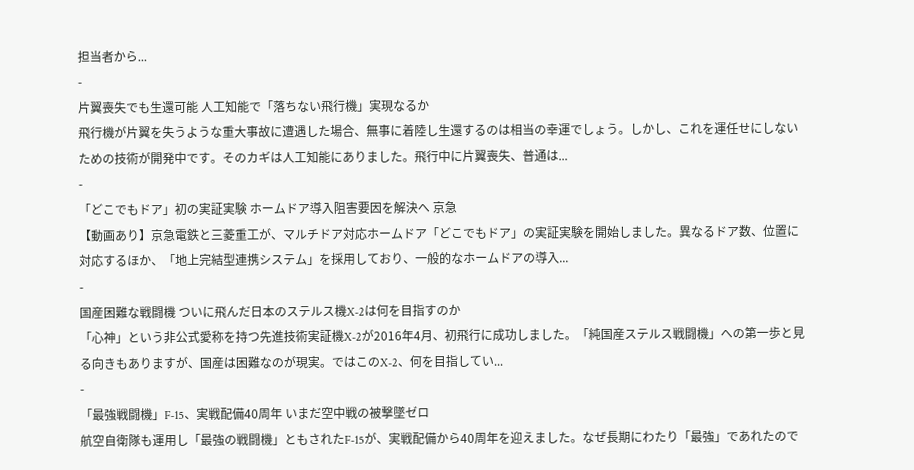担当者から...
-
片翼喪失でも生還可能 人工知能で「落ちない飛行機」実現なるか
飛行機が片翼を失うような重大事故に遭遇した場合、無事に着陸し生還するのは相当の幸運でしょう。しかし、これを運任せにしないための技術が開発中です。そのカギは人工知能にありました。飛行中に片翼喪失、普通は...
-
「どこでもドア」初の実証実験 ホームドア導入阻害要因を解決へ 京急
【動画あり】京急電鉄と三菱重工が、マルチドア対応ホームドア「どこでもドア」の実証実験を開始しました。異なるドア数、位置に対応するほか、「地上完結型連携システム」を採用しており、一般的なホームドアの導入...
-
国産困難な戦闘機 ついに飛んだ日本のステルス機X-2は何を目指すのか
「心神」という非公式愛称を持つ先進技術実証機X-2が2016年4月、初飛行に成功しました。「純国産ステルス戦闘機」への第一歩と見る向きもありますが、国産は困難なのが現実。ではこのX-2、何を目指してい...
-
「最強戦闘機」F-15、実戦配備40周年 いまだ空中戦の被撃墜ゼロ
航空自衛隊も運用し「最強の戦闘機」ともされたF-15が、実戦配備から40周年を迎えました。なぜ長期にわたり「最強」であれたので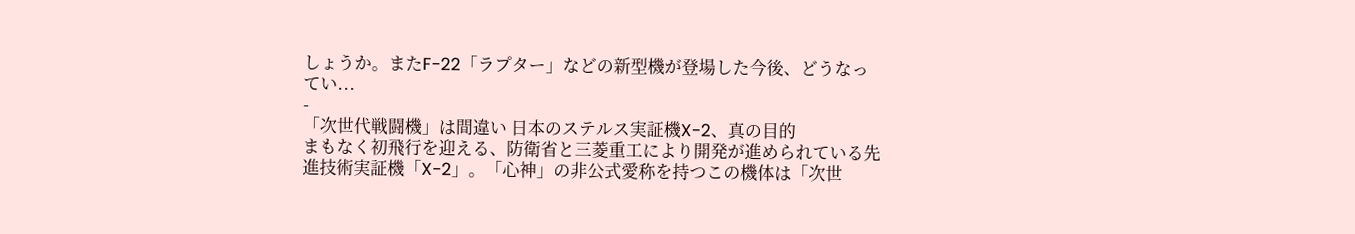しょうか。またF-22「ラプター」などの新型機が登場した今後、どうなってい...
-
「次世代戦闘機」は間違い 日本のステルス実証機X-2、真の目的
まもなく初飛行を迎える、防衛省と三菱重工により開発が進められている先進技術実証機「X-2」。「心神」の非公式愛称を持つこの機体は「次世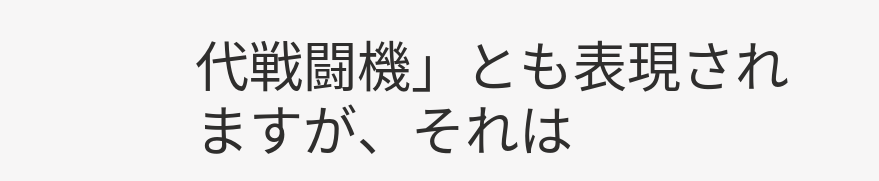代戦闘機」とも表現されますが、それは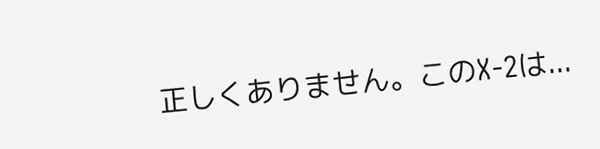正しくありません。このX-2は...